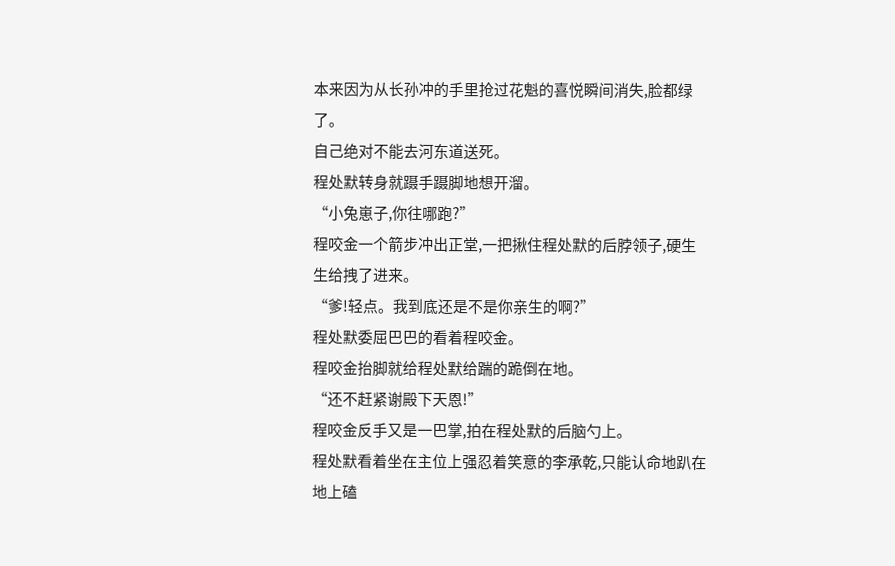本来因为从长孙冲的手里抢过花魁的喜悦瞬间消失,脸都绿了。
自己绝对不能去河东道送死。
程处默转身就蹑手蹑脚地想开溜。
“小兔崽子,你往哪跑?”
程咬金一个箭步冲出正堂,一把揪住程处默的后脖领子,硬生生给拽了进来。
“爹!轻点。我到底还是不是你亲生的啊?”
程处默委屈巴巴的看着程咬金。
程咬金抬脚就给程处默给踹的跪倒在地。
“还不赶紧谢殿下天恩!”
程咬金反手又是一巴掌,拍在程处默的后脑勺上。
程处默看着坐在主位上强忍着笑意的李承乾,只能认命地趴在地上磕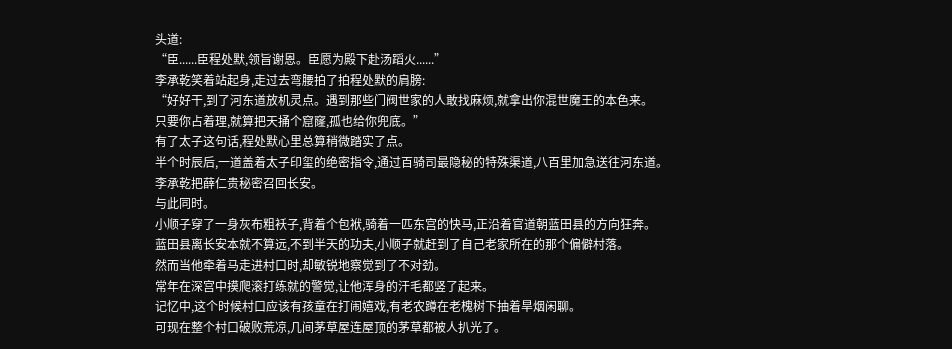头道:
“臣......臣程处默,领旨谢恩。臣愿为殿下赴汤蹈火......”
李承乾笑着站起身,走过去弯腰拍了拍程处默的肩膀:
“好好干,到了河东道放机灵点。遇到那些门阀世家的人敢找麻烦,就拿出你混世魔王的本色来。
只要你占着理,就算把天捅个窟窿,孤也给你兜底。”
有了太子这句话,程处默心里总算稍微踏实了点。
半个时辰后,一道盖着太子印玺的绝密指令,通过百骑司最隐秘的特殊渠道,八百里加急送往河东道。
李承乾把薛仁贵秘密召回长安。
与此同时。
小顺子穿了一身灰布粗袄子,背着个包袱,骑着一匹东宫的快马,正沿着官道朝蓝田县的方向狂奔。
蓝田县离长安本就不算远,不到半天的功夫,小顺子就赶到了自己老家所在的那个偏僻村落。
然而当他牵着马走进村口时,却敏锐地察觉到了不对劲。
常年在深宫中摸爬滚打练就的警觉,让他浑身的汗毛都竖了起来。
记忆中,这个时候村口应该有孩童在打闹嬉戏,有老农蹲在老槐树下抽着旱烟闲聊。
可现在整个村口破败荒凉,几间茅草屋连屋顶的茅草都被人扒光了。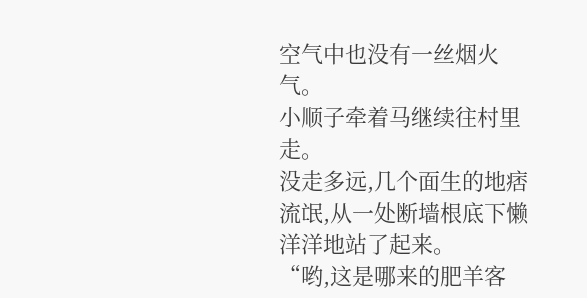空气中也没有一丝烟火气。
小顺子牵着马继续往村里走。
没走多远,几个面生的地痞流氓,从一处断墙根底下懒洋洋地站了起来。
“哟,这是哪来的肥羊客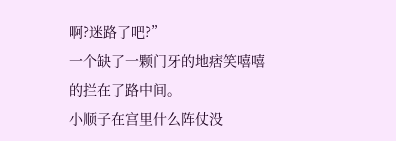啊?迷路了吧?”
一个缺了一颗门牙的地痞笑嘻嘻的拦在了路中间。
小顺子在宫里什么阵仗没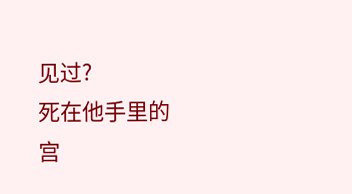见过?
死在他手里的宫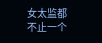女太监都不止一个